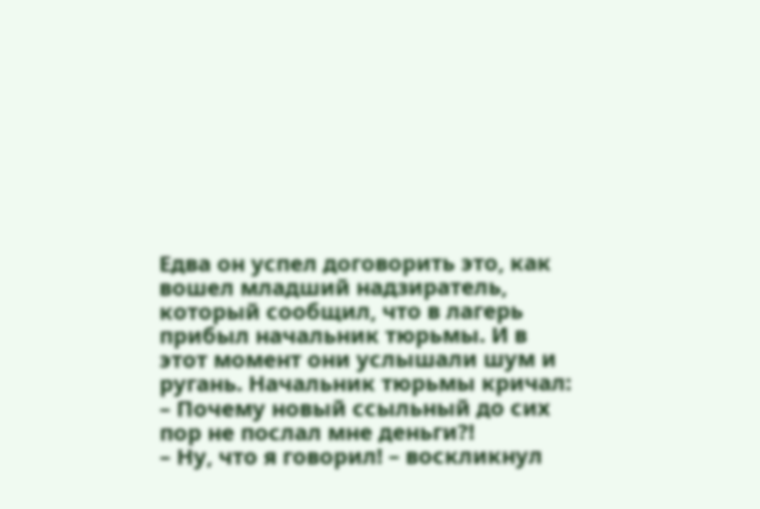Едва он успел договорить это, как вошел младший надзиратель, который сообщил, что в лагерь прибыл начальник тюрьмы. И в этот момент они услышали шум и ругань. Начальник тюрьмы кричал:
– Почему новый ссыльный до сих пор не послал мне деньги?!
– Ну, что я говорил! – воскликнул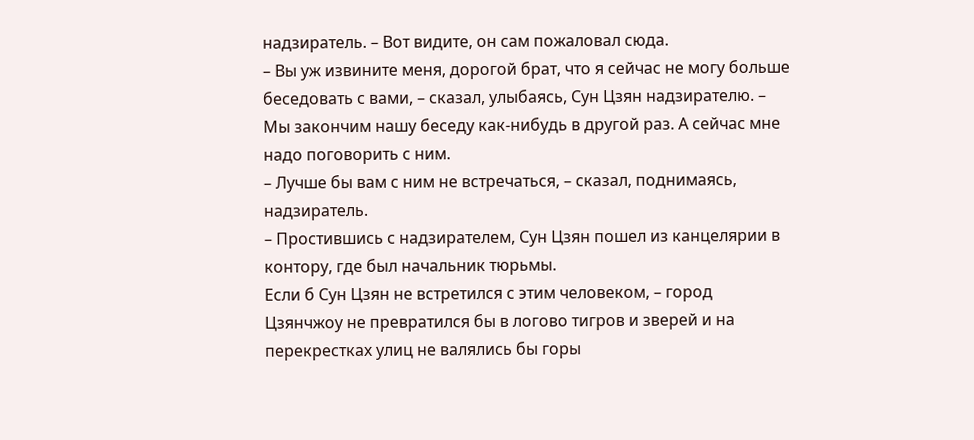надзиратель. – Вот видите, он сам пожаловал сюда.
– Вы уж извините меня, дорогой брат, что я сейчас не могу больше беседовать с вами, – сказал, улыбаясь, Сун Цзян надзирателю. – Мы закончим нашу беседу как-нибудь в другой раз. А сейчас мне надо поговорить с ним.
– Лучше бы вам с ним не встречаться, – сказал, поднимаясь, надзиратель.
– Простившись с надзирателем, Сун Цзян пошел из канцелярии в контору, где был начальник тюрьмы.
Если б Сун Цзян не встретился с этим человеком, – город Цзянчжоу не превратился бы в логово тигров и зверей и на перекрестках улиц не валялись бы горы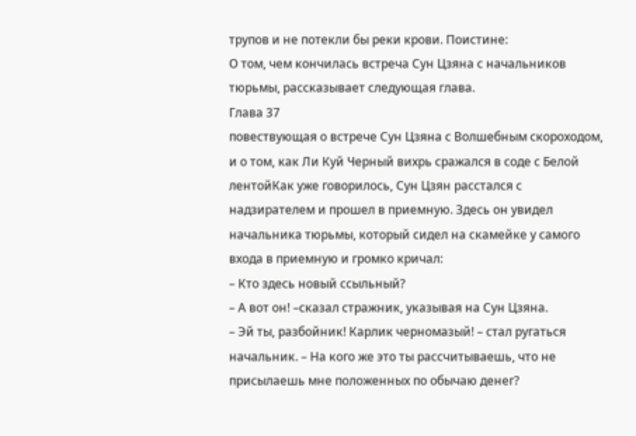трупов и не потекли бы реки крови. Поистине:
О том, чем кончилась встреча Сун Цзяна с начальников тюрьмы, рассказывает следующая глава.
Глава 37
повествующая о встрече Сун Цзяна с Волшебным скороходом, и о том, как Ли Куй Черный вихрь сражался в соде с Белой лентойКак уже говорилось, Сун Цзян расстался с надзирателем и прошел в приемную. Здесь он увидел начальника тюрьмы, который сидел на скамейке у самого входа в приемную и громко кричал:
– Кто здесь новый ссыльный?
– А вот он! –сказал стражник, указывая на Сун Цзяна.
– Эй ты, разбойник! Карлик черномазый! – стал ругаться начальник. – На кого же это ты рассчитываешь, что не присылаешь мне положенных по обычаю денег?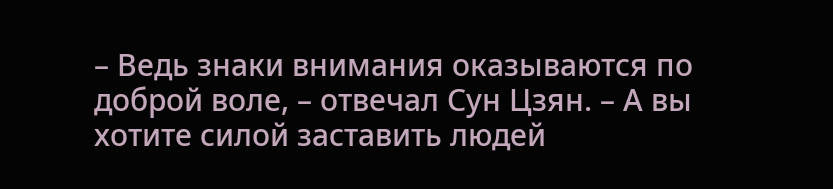– Ведь знаки внимания оказываются по доброй воле, – отвечал Сун Цзян. – А вы хотите силой заставить людей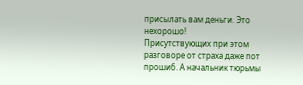присылать вам деньги. Это нехорошо!
Присутствующих при этом разговоре от страха даже пот прошиб. А начальник тюрьмы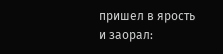пришел в ярость и заорал: